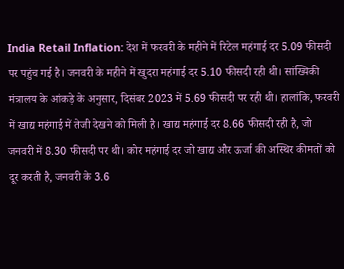India Retail Inflation: देश में फरवरी के महीने में रिटेल महंगाई दर 5.09 फीसदी पर पहुंच गई है। जनवरी के महीने में खुदरा महंगाई दर 5.10 फीसदी रही थी। सांख्यिकी मंत्रालय के आंकड़े के अनुसार, दिसंबर 2023 में 5.69 फीसदी पर रही थी। हालांकि, फरवरी में खाद्य महंगाई में तेजी देखने को मिली है। खाद्य महंगाई दर 8.66 फीसदी रही है, जो जनवरी में 8.30 फीसदी पर थी। कोर महंगाई दर जो खाद्य और ऊर्जा की अस्थिर कीमतों को दूर करती है, जनवरी के 3.6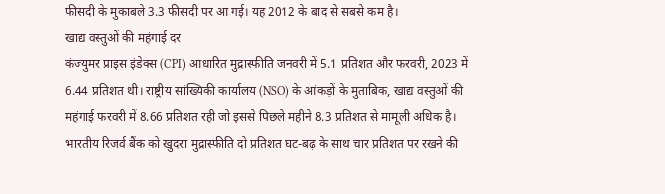फीसदी के मुकाबले 3.3 फीसदी पर आ गई। यह 2012 के बाद से सबसे कम है।
खाद्य वस्तुओं की महंगाई दर
कंज्युमर प्राइस इंडेक्स (CPI) आधारित मुद्रास्फीति जनवरी में 5.1 प्रतिशत और फरवरी, 2023 में 6.44 प्रतिशत थी। राष्ट्रीय सांख्यिकी कार्यालय (NSO) के आंकड़ों के मुताबिक, खाद्य वस्तुओं की महंगाई फरवरी में 8.66 प्रतिशत रही जो इससे पिछले महीने 8.3 प्रतिशत से मामूली अधिक है। भारतीय रिजर्व बैंक को खुदरा मुद्रास्फीति दो प्रतिशत घट-बढ़ के साथ चार प्रतिशत पर रखने की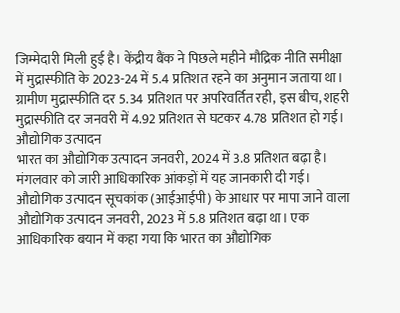जिम्मेदारी मिली हुई है। केंद्रीय बैंक ने पिछले महीने मौद्रिक नीति समीक्षा में मुद्रास्फीति के 2023-24 में 5.4 प्रतिशत रहने का अनुमान जताया था।
ग्रामीण मुद्रास्फीति दर 5.34 प्रतिशत पर अपरिवर्तित रही, इस बीच, शहरी मुद्रास्फीति दर जनवरी में 4.92 प्रतिशत से घटकर 4.78 प्रतिशत हो गई।
औद्योगिक उत्पादन
भारत का औद्योगिक उत्पादन जनवरी, 2024 में 3.8 प्रतिशत बढ़ा है। मंगलवार को जारी आधिकारिक आंकड़ों में यह जानकारी दी गई। औद्योगिक उत्पादन सूचकांक (आईआईपी) के आधार पर मापा जाने वाला औद्योगिक उत्पादन जनवरी, 2023 में 5.8 प्रतिशत बढ़ा था। एक आधिकारिक बयान में कहा गया कि भारत का औद्योगिक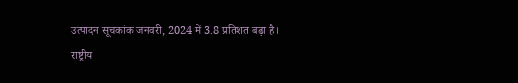उत्पादन सूचकांक जनवरी, 2024 में 3.8 प्रतिशत बढ़ा है।
राष्ट्रीय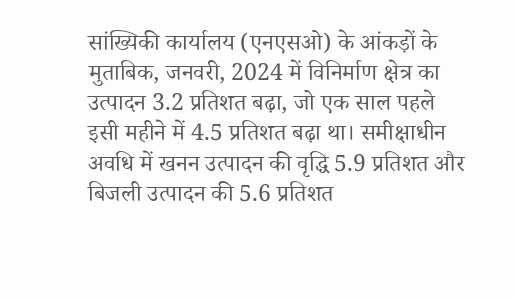सांख्यिकी कार्यालय (एनएसओ) के आंकड़ों के मुताबिक, जनवरी, 2024 में विनिर्माण क्षेत्र का उत्पादन 3.2 प्रतिशत बढ़ा, जो एक साल पहले इसी महीने में 4.5 प्रतिशत बढ़ा था। समीक्षाधीन अवधि में खनन उत्पादन की वृद्धि 5.9 प्रतिशत और बिजली उत्पादन की 5.6 प्रतिशत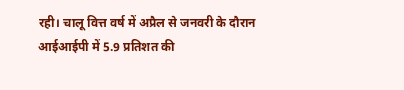रही। चालू वित्त वर्ष में अप्रैल से जनवरी के दौरान आईआईपी में 5.9 प्रतिशत की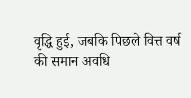वृद्धि हुई, जबकि पिछले वित्त वर्ष की समान अवधि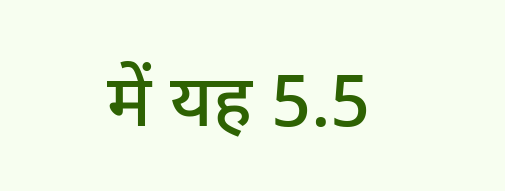में यह 5.5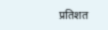प्रतिशत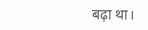बढ़ा था।